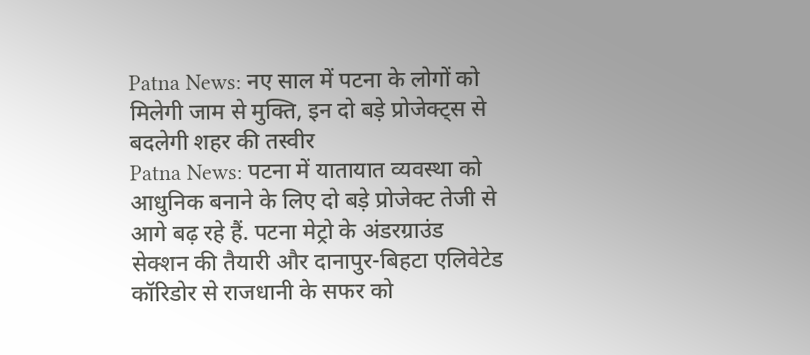Patna News: नए साल में पटना के लोगों को मिलेगी जाम से मुक्ति, इन दो बड़े प्रोजेक्ट्स से बदलेगी शहर की तस्वीर
Patna News: पटना में यातायात व्यवस्था को आधुनिक बनाने के लिए दो बड़े प्रोजेक्ट तेजी से आगे बढ़ रहे हैं. पटना मेट्रो के अंडरग्राउंड सेक्शन की तैयारी और दानापुर-बिहटा एलिवेटेड कॉरिडोर से राजधानी के सफर को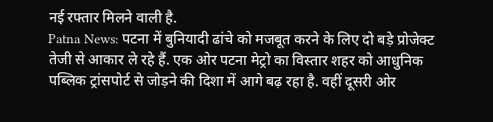नई रफ्तार मिलने वाली है.
Patna News: पटना में बुनियादी ढांचे को मजबूत करने के लिए दो बड़े प्रोजेक्ट तेजी से आकार ले रहे हैं. एक ओर पटना मेट्रो का विस्तार शहर को आधुनिक पब्लिक ट्रांसपोर्ट से जोड़ने की दिशा में आगे बढ़ रहा है. वहीं दूसरी ओर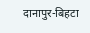दानापुर-बिहटा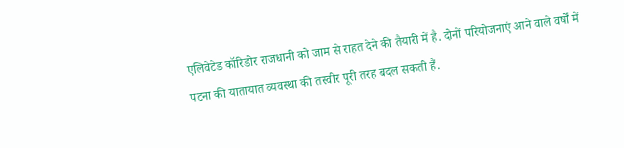एलिवेटेड कॉरिडोर राजधानी को जाम से राहत देने की तैयारी में है. दोनों परियोजनाएं आने वाले वर्षों में पटना की यातायात व्यवस्था की तस्वीर पूरी तरह बदल सकती हैं.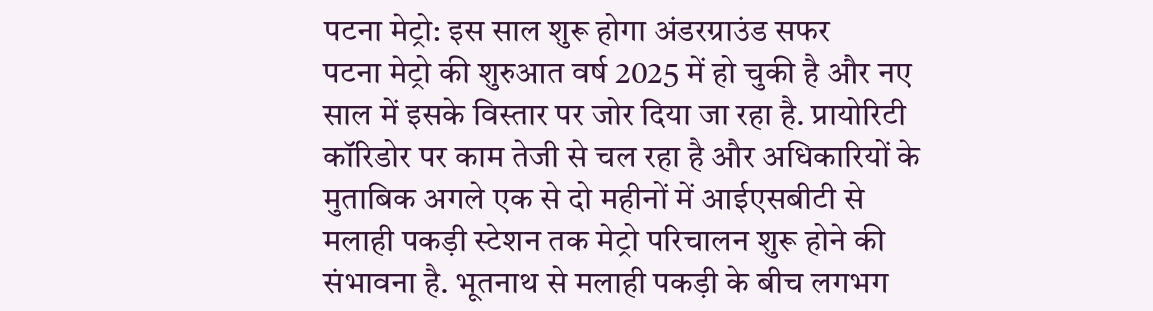पटना मेट्रो: इस साल शुरू होगा अंडरग्राउंड सफर
पटना मेट्रो की शुरुआत वर्ष 2025 में हो चुकी है और नए साल में इसके विस्तार पर जोर दिया जा रहा है. प्रायोरिटी कॉरिडोर पर काम तेजी से चल रहा है और अधिकारियों के मुताबिक अगले एक से दो महीनों में आईएसबीटी से मलाही पकड़ी स्टेशन तक मेट्रो परिचालन शुरू होने की संभावना है. भूतनाथ से मलाही पकड़ी के बीच लगभग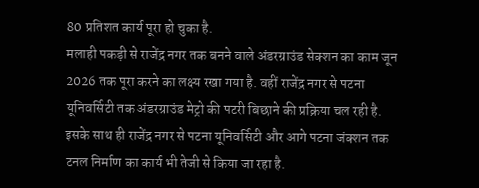80 प्रतिशत कार्य पूरा हो चुका है.
मलाही पकड़ी से राजेंद्र नगर तक बनने वाले अंडरग्राउंड सेक्शन का काम जून 2026 तक पूरा करने का लक्ष्य रखा गया है. वहीं राजेंद्र नगर से पटना यूनिवर्सिटी तक अंडरग्राउंड मेट्रो की पटरी बिछाने की प्रक्रिया चल रही है. इसके साथ ही राजेंद्र नगर से पटना यूनिवर्सिटी और आगे पटना जंक्शन तक टनल निर्माण का कार्य भी तेजी से किया जा रहा है.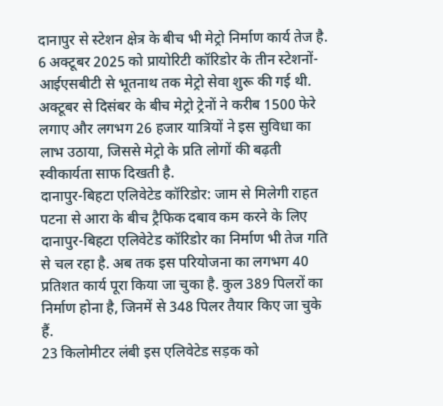दानापुर से स्टेशन क्षेत्र के बीच भी मेट्रो निर्माण कार्य तेज है. 6 अक्टूबर 2025 को प्रायोरिटी कॉरिडोर के तीन स्टेशनों- आईएसबीटी से भूतनाथ तक मेट्रो सेवा शुरू की गई थी. अक्टूबर से दिसंबर के बीच मेट्रो ट्रेनों ने करीब 1500 फेरे लगाए और लगभग 26 हजार यात्रियों ने इस सुविधा का लाभ उठाया, जिससे मेट्रो के प्रति लोगों की बढ़ती स्वीकार्यता साफ दिखती है.
दानापुर-बिहटा एलिवेटेड कॉरिडोर: जाम से मिलेगी राहत
पटना से आरा के बीच ट्रैफिक दबाव कम करने के लिए दानापुर-बिहटा एलिवेटेड कॉरिडोर का निर्माण भी तेज गति से चल रहा है. अब तक इस परियोजना का लगभग 40 प्रतिशत कार्य पूरा किया जा चुका है. कुल 389 पिलरों का निर्माण होना है, जिनमें से 348 पिलर तैयार किए जा चुके हैं.
23 किलोमीटर लंबी इस एलिवेटेड सड़क को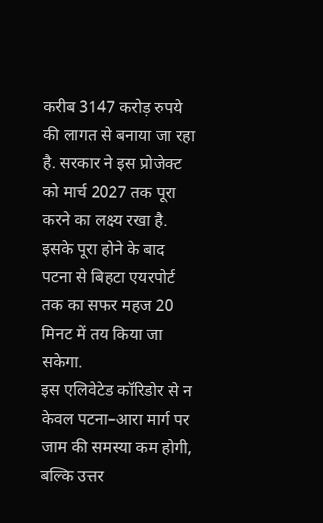करीब 3147 करोड़ रुपये की लागत से बनाया जा रहा है. सरकार ने इस प्रोजेक्ट को मार्च 2027 तक पूरा करने का लक्ष्य रखा है. इसके पूरा होने के बाद पटना से बिहटा एयरपोर्ट तक का सफर महज 20 मिनट में तय किया जा सकेगा.
इस एलिवेटेड कॉरिडोर से न केवल पटना–आरा मार्ग पर जाम की समस्या कम होगी, बल्कि उत्तर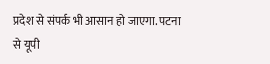प्रदेश से संपर्क भी आसान हो जाएगा. पटना से यूपी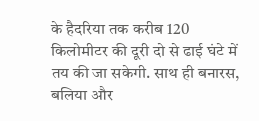के हैदरिया तक करीब 120 किलोमीटर की दूरी दो से ढाई घंटे में तय की जा सकेगी. साथ ही बनारस, बलिया और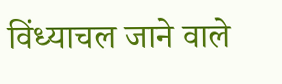विंध्याचल जाने वाले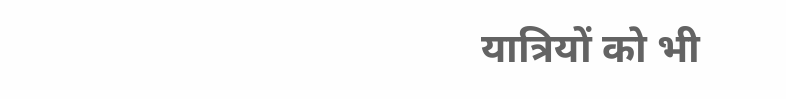यात्रियों को भी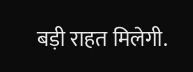बड़ी राहत मिलेगी.